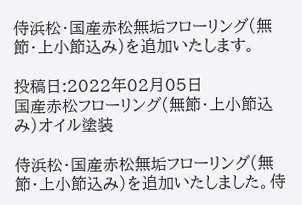侍浜松・国産赤松無垢フローリング(無節・上小節込み)を追加いたします。

投稿日:2022年02月05日
国産赤松フローリング(無節・上小節込み)オイル塗装

侍浜松・国産赤松無垢フローリング(無節・上小節込み)を追加いたしました。侍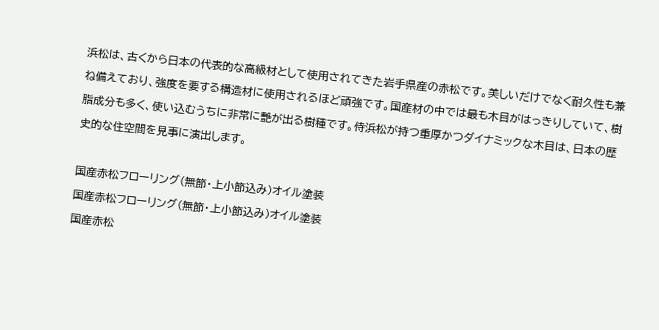浜松は、古くから日本の代表的な高級材として使用されてきた岩手県産の赤松です。美しいだけでなく耐久性も兼ね備えており、強度を要する構造材に使用されるほど頑強です。国産材の中では最も木目がはっきりしていて、樹脂成分も多く、使い込むうちに非常に艶が出る樹種です。侍浜松が持つ重厚かつダイナミックな木目は、日本の歴史的な住空間を見事に演出します。

国産赤松フローリング(無節・上小節込み)オイル塗装
国産赤松フローリング(無節・上小節込み)オイル塗装
国産赤松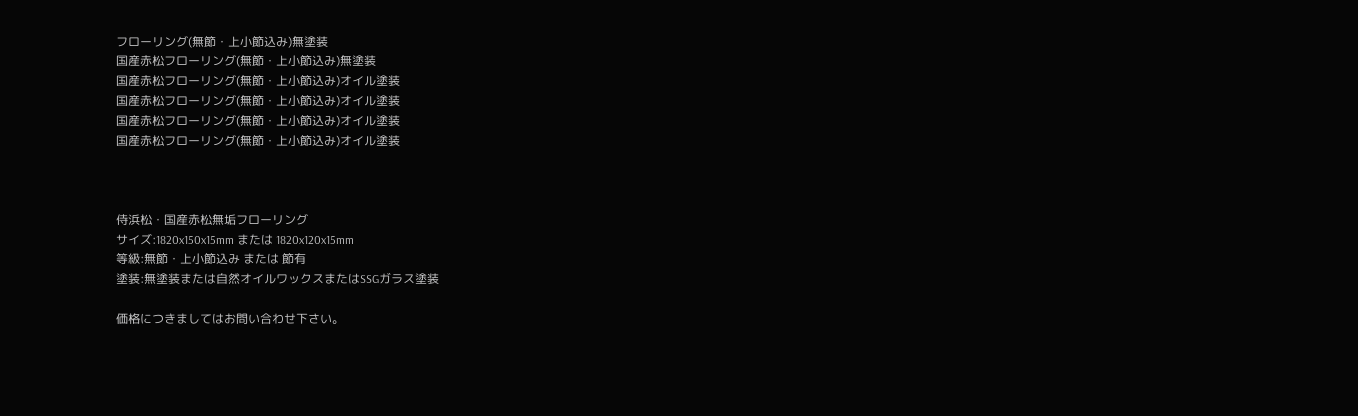フローリング(無節・上小節込み)無塗装
国産赤松フローリング(無節・上小節込み)無塗装
国産赤松フローリング(無節・上小節込み)オイル塗装
国産赤松フローリング(無節・上小節込み)オイル塗装
国産赤松フローリング(無節・上小節込み)オイル塗装
国産赤松フローリング(無節・上小節込み)オイル塗装



侍浜松・国産赤松無垢フローリング
サイズ:1820x150x15mm または 1820x120x15mm
等級:無節・上小節込み または 節有
塗装:無塗装または自然オイルワックスまたはSSGガラス塗装

価格につきましてはお問い合わせ下さい。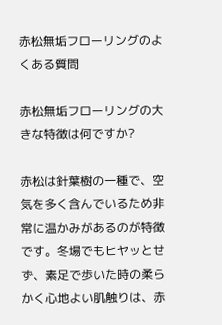赤松無垢フローリングのよくある質問

赤松無垢フローリングの大きな特徴は何ですか?

赤松は針葉樹の一種で、空気を多く含んでいるため非常に温かみがあるのが特徴です。冬場でもヒヤッとせず、素足で歩いた時の柔らかく心地よい肌触りは、赤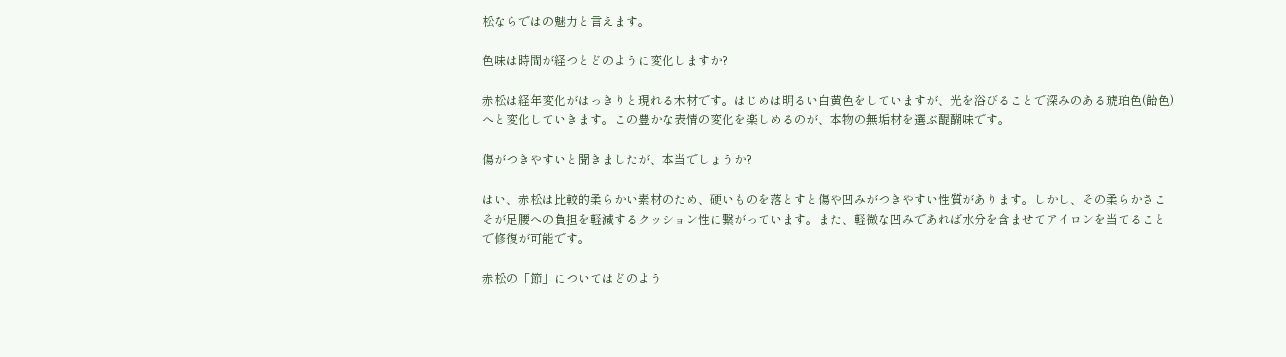松ならではの魅力と言えます。

色味は時間が経つとどのように変化しますか?

赤松は経年変化がはっきりと現れる木材です。はじめは明るい白黄色をしていますが、光を浴びることで深みのある琥珀色(飴色)へと変化していきます。この豊かな表情の変化を楽しめるのが、本物の無垢材を選ぶ醍醐味です。

傷がつきやすいと聞きましたが、本当でしょうか?

はい、赤松は比較的柔らかい素材のため、硬いものを落とすと傷や凹みがつきやすい性質があります。しかし、その柔らかさこそが足腰への負担を軽減するクッション性に繋がっています。また、軽微な凹みであれば水分を含ませてアイロンを当てることで修復が可能です。

赤松の「節」についてはどのよう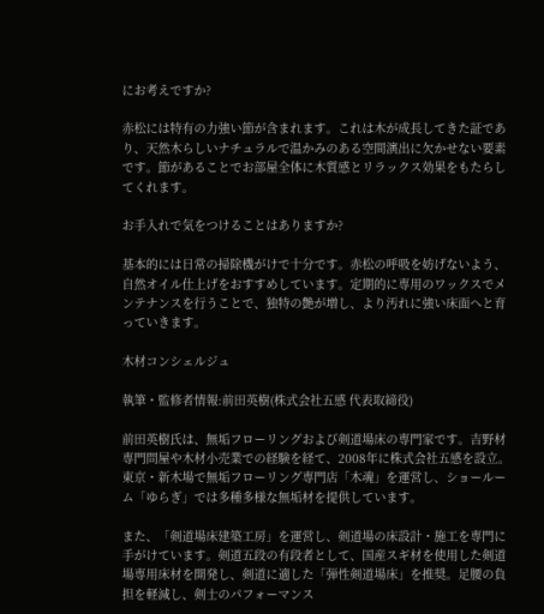にお考えですか?

赤松には特有の力強い節が含まれます。これは木が成長してきた証であり、天然木らしいナチュラルで温かみのある空間演出に欠かせない要素です。節があることでお部屋全体に木質感とリラックス効果をもたらしてくれます。

お手入れで気をつけることはありますか?

基本的には日常の掃除機がけで十分です。赤松の呼吸を妨げないよう、自然オイル仕上げをおすすめしています。定期的に専用のワックスでメンテナンスを行うことで、独特の艶が増し、より汚れに強い床面へと育っていきます。

木材コンシェルジュ

執筆・監修者情報:前田英樹(株式会社五感 代表取締役)

前田英樹氏は、無垢フローリングおよび剣道場床の専門家です。吉野材専門問屋や木材小売業での経験を経て、2008年に株式会社五感を設立。東京・新木場で無垢フローリング専門店「木魂」を運営し、ショールーム「ゆらぎ」では多種多様な無垢材を提供しています。

また、「剣道場床建築工房」を運営し、剣道場の床設計・施工を専門に手がけています。剣道五段の有段者として、国産スギ材を使用した剣道場専用床材を開発し、剣道に適した「弾性剣道場床」を推奨。足腰の負担を軽減し、剣士のパフォーマンス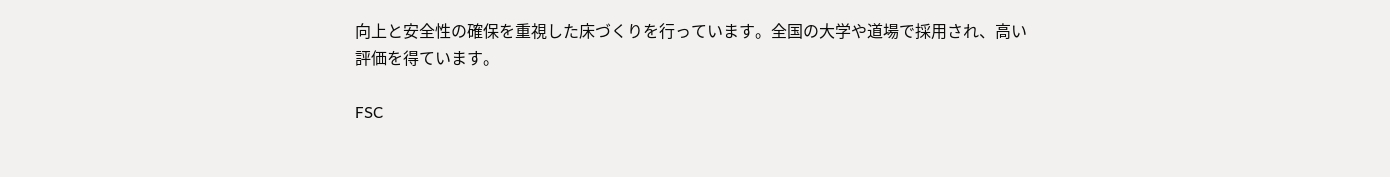向上と安全性の確保を重視した床づくりを行っています。全国の大学や道場で採用され、高い評価を得ています。

FSC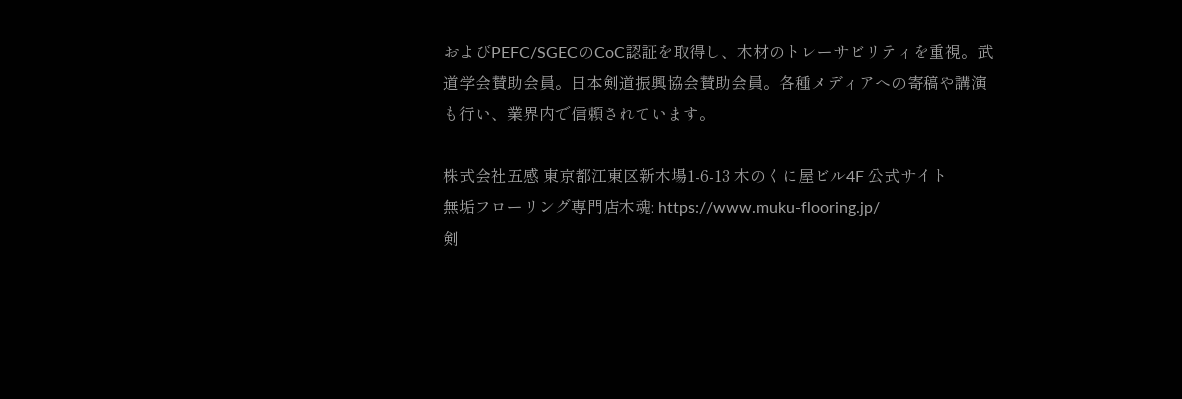およびPEFC/SGECのCoC認証を取得し、木材のトレーサビリティを重視。武道学会賛助会員。日本剣道振興協会賛助会員。各種メディアへの寄稿や講演も行い、業界内で信頼されています。

株式会社五感 東京都江東区新木場1-6-13 木のくに屋ビル4F 公式サイト
無垢フローリング専門店木魂: https://www.muku-flooring.jp/
剣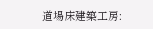道場床建築工房: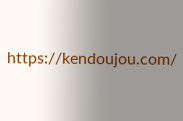https://kendoujou.com/